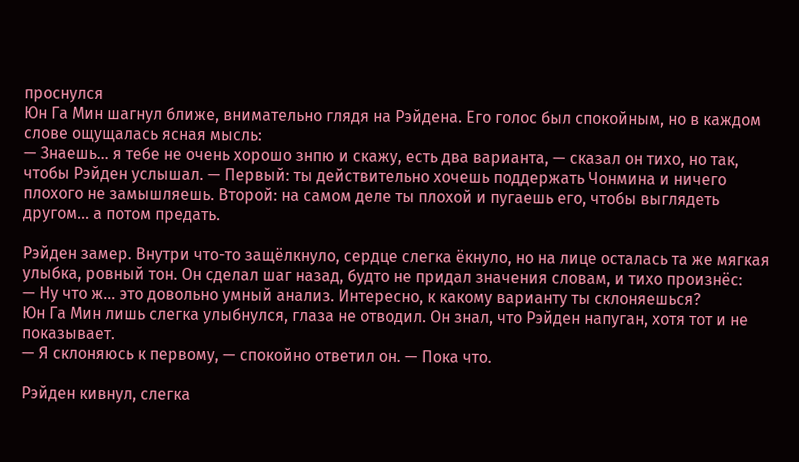проснулся
Юн Га Мин шагнул ближе, внимательно глядя на Рэйдена. Его голос был спокойным, но в каждом слове ощущалась ясная мысль:
— Знаешь… я тебе не очень хорошо знпю и скажу, есть два варианта, — сказал он тихо, но так, чтобы Рэйден услышал. — Первый: ты действительно хочешь поддержать Чонмина и ничего плохого не замышляешь. Второй: на самом деле ты плохой и пугаешь его, чтобы выглядеть другом… а потом предать.

Рэйден замер. Внутри что-то защёлкнуло, сердце слегка ёкнуло, но на лице осталась та же мягкая улыбка, ровный тон. Он сделал шаг назад, будто не придал значения словам, и тихо произнёс:
— Ну что ж… это довольно умный анализ. Интересно, к какому варианту ты склоняешься?
Юн Га Мин лишь слегка улыбнулся, глаза не отводил. Он знал, что Рэйден напуган, хотя тот и не показывает.
— Я склоняюсь к первому, — спокойно ответил он. — Пока что.

Рэйден кивнул, слегка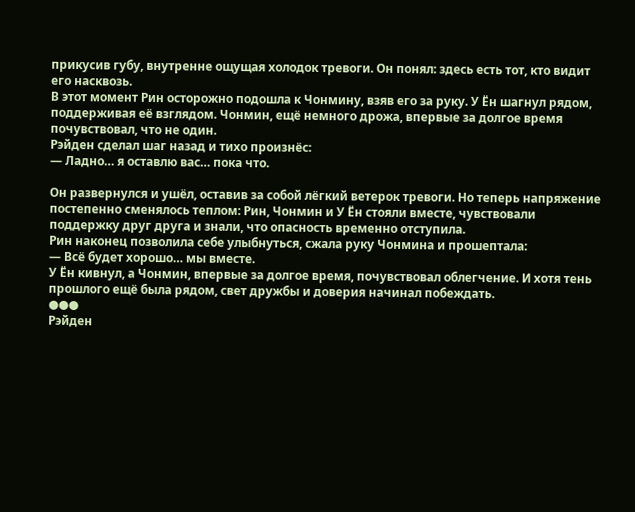прикусив губу, внутренне ощущая холодок тревоги. Он понял: здесь есть тот, кто видит его насквозь.
В этот момент Рин осторожно подошла к Чонмину, взяв его за руку. У Ён шагнул рядом, поддерживая её взглядом. Чонмин, ещё немного дрожа, впервые за долгое время почувствовал, что не один.
Рэйден сделал шаг назад и тихо произнёс:
— Ладно… я оставлю вас… пока что.

Он развернулся и ушёл, оставив за собой лёгкий ветерок тревоги. Но теперь напряжение постепенно сменялось теплом: Рин, Чонмин и У Ён стояли вместе, чувствовали поддержку друг друга и знали, что опасность временно отступила.
Рин наконец позволила себе улыбнуться, сжала руку Чонмина и прошептала:
— Всё будет хорошо… мы вместе.
У Ён кивнул, а Чонмин, впервые за долгое время, почувствовал облегчение. И хотя тень прошлого ещё была рядом, свет дружбы и доверия начинал побеждать.
●●●
Рэйден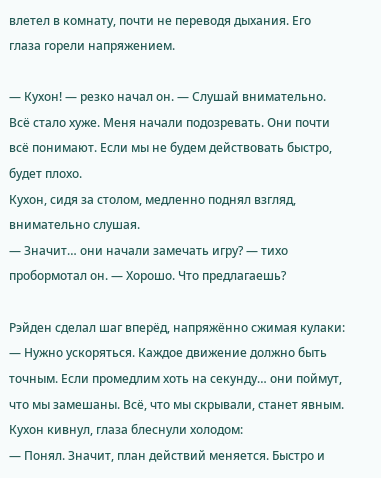влетел в комнату, почти не переводя дыхания. Его глаза горели напряжением.

— Кухон! — резко начал он. — Слушай внимательно. Всё стало хуже. Меня начали подозревать. Они почти всё понимают. Если мы не будем действовать быстро, будет плохо.
Кухон, сидя за столом, медленно поднял взгляд, внимательно слушая.
— Значит… они начали замечать игру? — тихо пробормотал он. — Хорошо. Что предлагаешь?

Рэйден сделал шаг вперёд, напряжённо сжимая кулаки:
— Нужно ускоряться. Каждое движение должно быть точным. Если промедлим хоть на секунду… они поймут, что мы замешаны. Всё, что мы скрывали, станет явным.
Кухон кивнул, глаза блеснули холодом:
— Понял. Значит, план действий меняется. Быстро и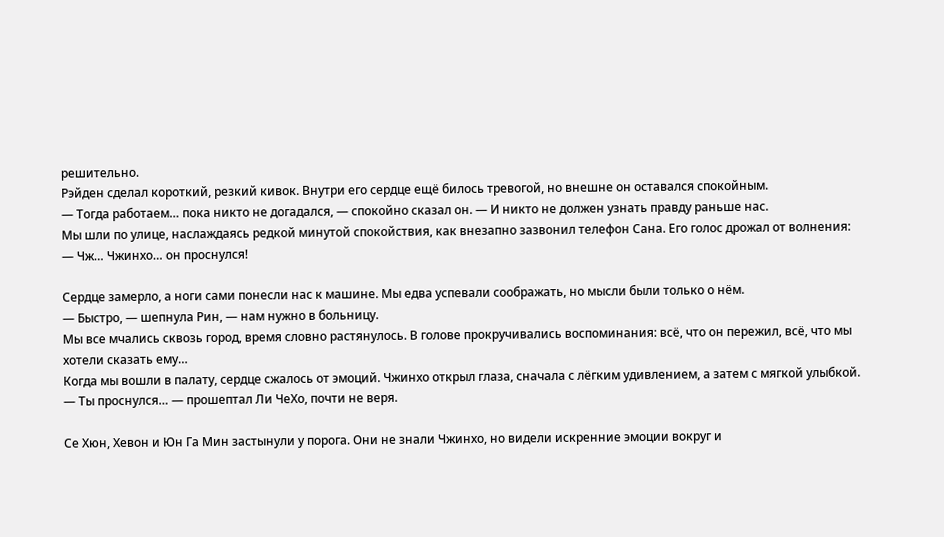решительно.
Рэйден сделал короткий, резкий кивок. Внутри его сердце ещё билось тревогой, но внешне он оставался спокойным.
— Тогда работаем… пока никто не догадался, — спокойно сказал он. — И никто не должен узнать правду раньше нас.
Мы шли по улице, наслаждаясь редкой минутой спокойствия, как внезапно зазвонил телефон Сана. Его голос дрожал от волнения:
— Чж… Чжинхо… он проснулся!

Сердце замерло, а ноги сами понесли нас к машине. Мы едва успевали соображать, но мысли были только о нём.
— Быстро, — шепнула Рин, — нам нужно в больницу.
Мы все мчались сквозь город, время словно растянулось. В голове прокручивались воспоминания: всё, что он пережил, всё, что мы хотели сказать ему…
Когда мы вошли в палату, сердце сжалось от эмоций. Чжинхо открыл глаза, сначала с лёгким удивлением, а затем с мягкой улыбкой.
— Ты проснулся… — прошептал Ли ЧеХо, почти не веря.

Се Хюн, Хевон и Юн Га Мин застынули у порога. Они не знали Чжинхо, но видели искренние эмоции вокруг и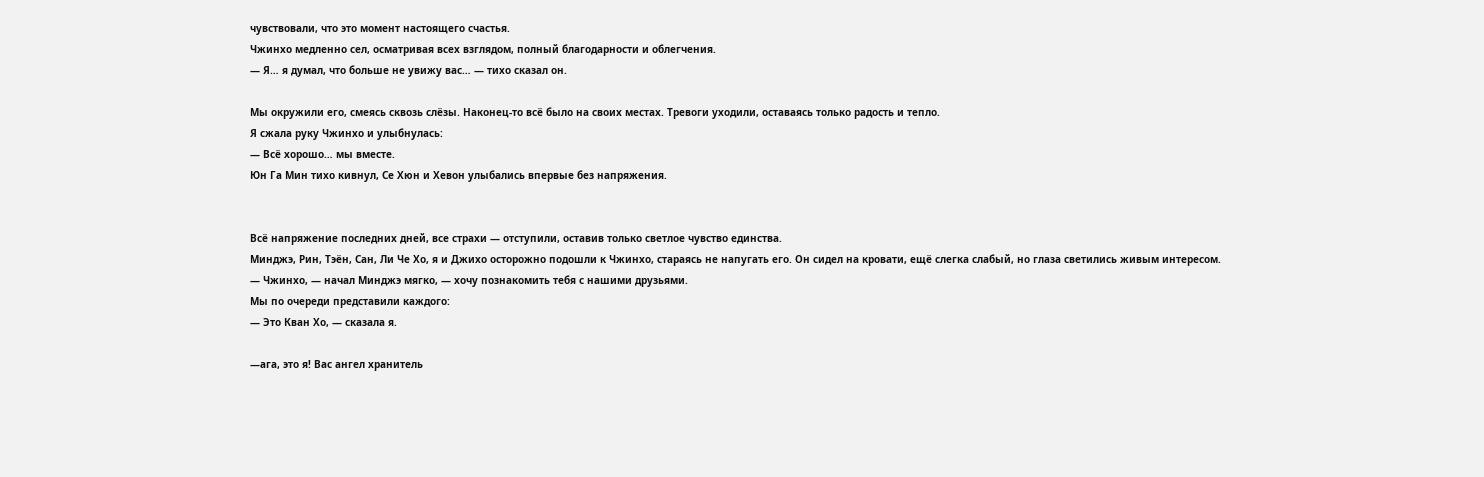чувствовали, что это момент настоящего счастья.
Чжинхо медленно сел, осматривая всех взглядом, полный благодарности и облегчения.
— Я… я думал, что больше не увижу вас… — тихо сказал он.

Мы окружили его, смеясь сквозь слёзы. Наконец-то всё было на своих местах. Тревоги уходили, оставаясь только радость и тепло.
Я сжала руку Чжинхо и улыбнулась:
— Всё хорошо… мы вместе.
Юн Га Мин тихо кивнул, Се Хюн и Хевон улыбались впервые без напряжения.


Всё напряжение последних дней, все страхи — отступили, оставив только светлое чувство единства.
Минджэ, Рин, Тэён, Сан, Ли Че Хо, я и Джихо осторожно подошли к Чжинхо, стараясь не напугать его. Он сидел на кровати, ещё слегка слабый, но глаза светились живым интересом.
— Чжинхо, — начал Минджэ мягко, — хочу познакомить тебя с нашими друзьями.
Мы по очереди представили каждого:
— Это Кван Хо, — сказала я.

—ага, это я! Вас ангел хранитель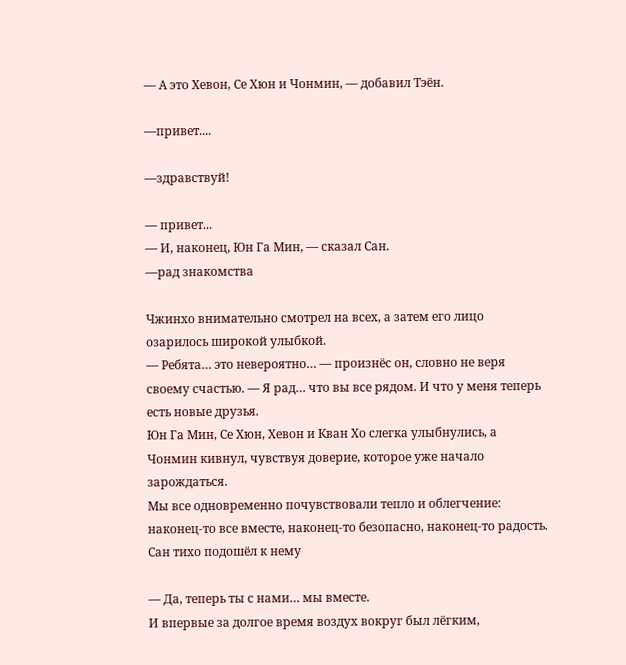— А это Хевон, Се Хюн и Чонмин, — добавил Тэён.

—привет....

—здравствуй!

— привет...
— И, наконец, Юн Га Мин, — сказал Сан.
—рад знакомства

Чжинхо внимательно смотрел на всех, а затем его лицо озарилось широкой улыбкой.
— Ребята… это невероятно… — произнёс он, словно не веря своему счастью. — Я рад… что вы все рядом. И что у меня теперь есть новые друзья.
Юн Га Мин, Се Хюн, Хевон и Кван Хо слегка улыбнулись, а Чонмин кивнул, чувствуя доверие, которое уже начало зарождаться.
Мы все одновременно почувствовали тепло и облегчение: наконец-то все вместе, наконец-то безопасно, наконец-то радость.
Сан тихо подошёл к нему

— Да, теперь ты с нами… мы вместе.
И впервые за долгое время воздух вокруг был лёгким,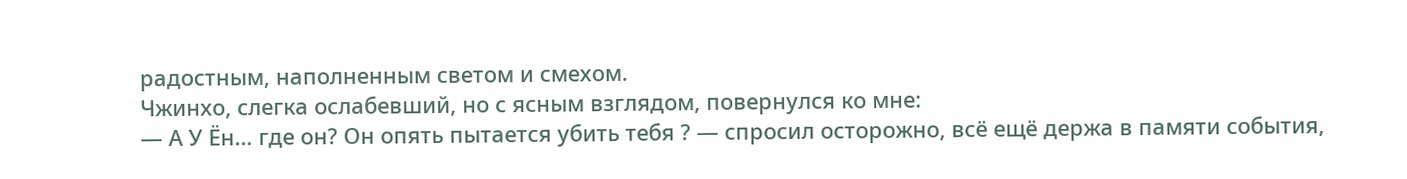радостным, наполненным светом и смехом.
Чжинхо, слегка ослабевший, но с ясным взглядом, повернулся ко мне:
— А У Ён… где он? Он опять пытается убить тебя ? — спросил осторожно, всё ещё держа в памяти события,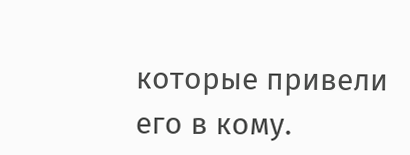которые привели его в кому.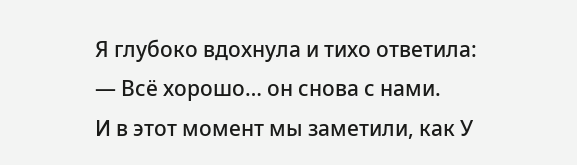Я глубоко вдохнула и тихо ответила:
— Всё хорошо… он снова с нами.
И в этот момент мы заметили, как У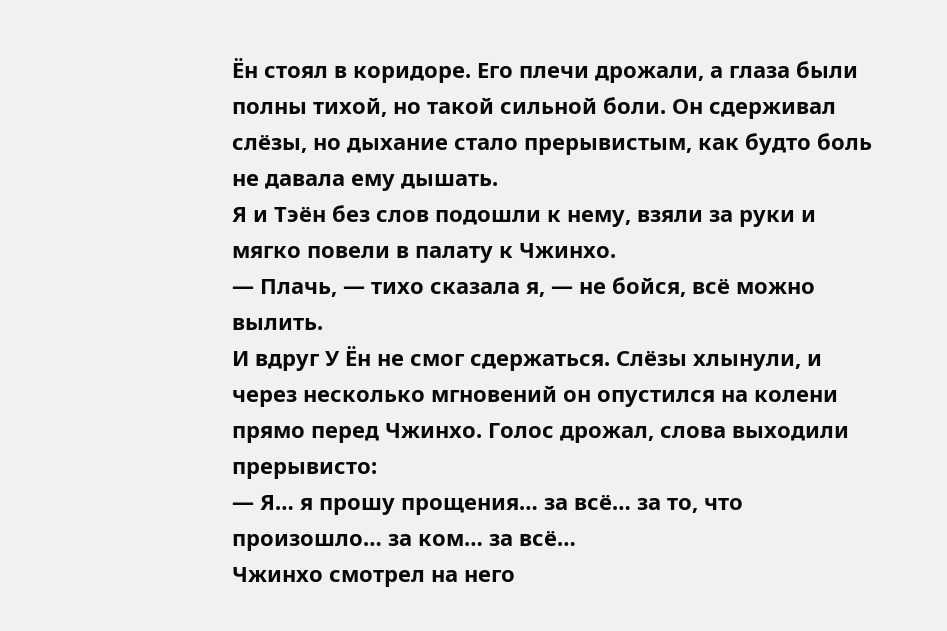Ён стоял в коридоре. Его плечи дрожали, а глаза были полны тихой, но такой сильной боли. Он сдерживал слёзы, но дыхание стало прерывистым, как будто боль не давала ему дышать.
Я и Тэён без слов подошли к нему, взяли за руки и мягко повели в палату к Чжинхо.
— Плачь, — тихо сказала я, — не бойся, всё можно вылить.
И вдруг У Ён не смог сдержаться. Слёзы хлынули, и через несколько мгновений он опустился на колени прямо перед Чжинхо. Голос дрожал, слова выходили прерывисто:
— Я… я прошу прощения… за всё… за то, что произошло… за ком… за всё…
Чжинхо смотрел на него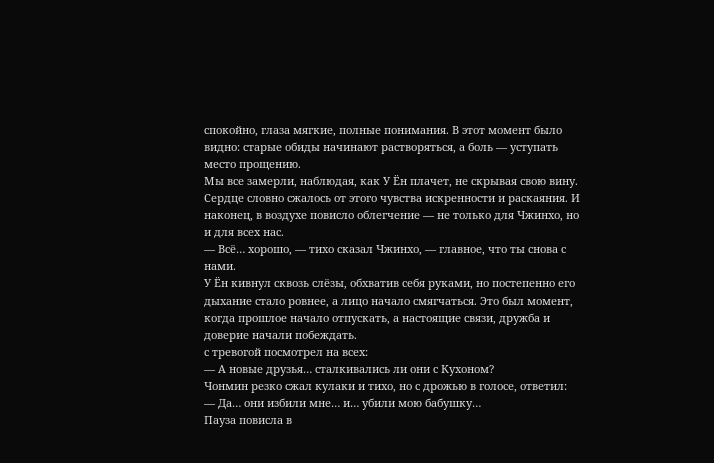спокойно, глаза мягкие, полные понимания. В этот момент было видно: старые обиды начинают растворяться, а боль — уступать место прощению.
Мы все замерли, наблюдая, как У Ён плачет, не скрывая свою вину. Сердце словно сжалось от этого чувства искренности и раскаяния. И наконец, в воздухе повисло облегчение — не только для Чжинхо, но и для всех нас.
— Всё… хорошо, — тихо сказал Чжинхо, — главное, что ты снова с нами.
У Ён кивнул сквозь слёзы, обхватив себя руками, но постепенно его дыхание стало ровнее, а лицо начало смягчаться. Это был момент, когда прошлое начало отпускать, а настоящие связи, дружба и доверие начали побеждать.
с тревогой посмотрел на всех:
— А новые друзья… сталкивались ли они с Кухоном?
Чонмин резко сжал кулаки и тихо, но с дрожью в голосе, ответил:
— Да… они избили мне… и… убили мою бабушку…
Пауза повисла в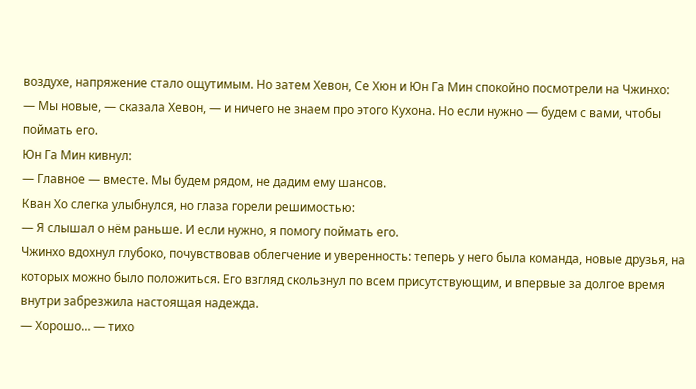воздухе, напряжение стало ощутимым. Но затем Хевон, Се Хюн и Юн Га Мин спокойно посмотрели на Чжинхо:
— Мы новые, — сказала Хевон, — и ничего не знаем про этого Кухона. Но если нужно — будем с вами, чтобы поймать его.
Юн Га Мин кивнул:
— Главное — вместе. Мы будем рядом, не дадим ему шансов.
Кван Хо слегка улыбнулся, но глаза горели решимостью:
— Я слышал о нём раньше. И если нужно, я помогу поймать его.
Чжинхо вдохнул глубоко, почувствовав облегчение и уверенность: теперь у него была команда, новые друзья, на которых можно было положиться. Его взгляд скользнул по всем присутствующим, и впервые за долгое время внутри забрезжила настоящая надежда.
— Хорошо… — тихо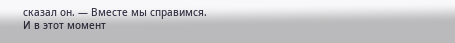сказал он. — Вместе мы справимся.
И в этот момент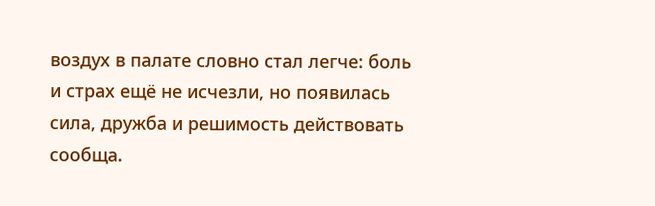воздух в палате словно стал легче: боль и страх ещё не исчезли, но появилась сила, дружба и решимость действовать сообща.